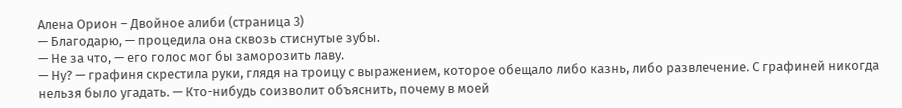Алена Орион – Двойное алиби (страница 3)
— Благодарю, — процедила она сквозь стиснутые зубы.
— Не за что, — его голос мог бы заморозить лаву.
— Ну? — графиня скрестила руки, глядя на троицу с выражением, которое обещало либо казнь, либо развлечение. С графиней никогда нельзя было угадать. — Кто-нибудь соизволит объяснить, почему в моей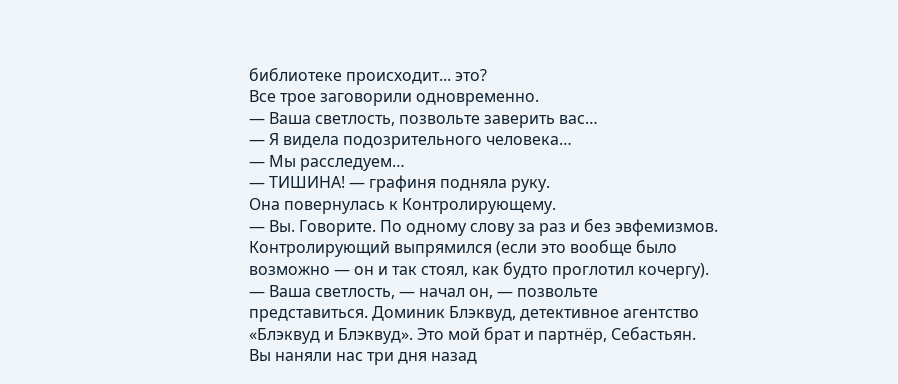библиотеке происходит... это?
Все трое заговорили одновременно.
— Ваша светлость, позвольте заверить вас…
— Я видела подозрительного человека…
— Мы расследуем…
— ТИШИНА! — графиня подняла руку.
Она повернулась к Контролирующему.
— Вы. Говорите. По одному слову за раз и без эвфемизмов.
Контролирующий выпрямился (если это вообще было возможно — он и так стоял, как будто проглотил кочергу).
— Ваша светлость, — начал он, — позвольте представиться. Доминик Блэквуд, детективное агентство «Блэквуд и Блэквуд». Это мой брат и партнёр, Себастьян. Вы наняли нас три дня назад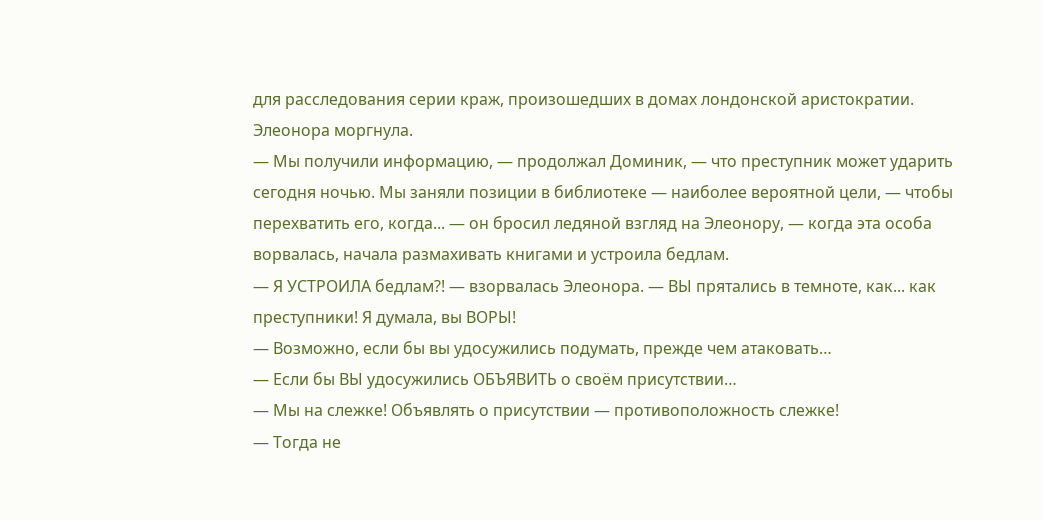для расследования серии краж, произошедших в домах лондонской аристократии.
Элеонора моргнула.
— Мы получили информацию, — продолжал Доминик, — что преступник может ударить сегодня ночью. Мы заняли позиции в библиотеке — наиболее вероятной цели, — чтобы перехватить его, когда... — он бросил ледяной взгляд на Элеонору, — когда эта особа ворвалась, начала размахивать книгами и устроила бедлам.
— Я УСТРОИЛА бедлам?! — взорвалась Элеонора. — ВЫ прятались в темноте, как... как преступники! Я думала, вы ВОРЫ!
— Возможно, если бы вы удосужились подумать, прежде чем атаковать…
— Если бы ВЫ удосужились ОБЪЯВИТЬ о своём присутствии…
— Мы на слежке! Объявлять о присутствии — противоположность слежке!
— Тогда не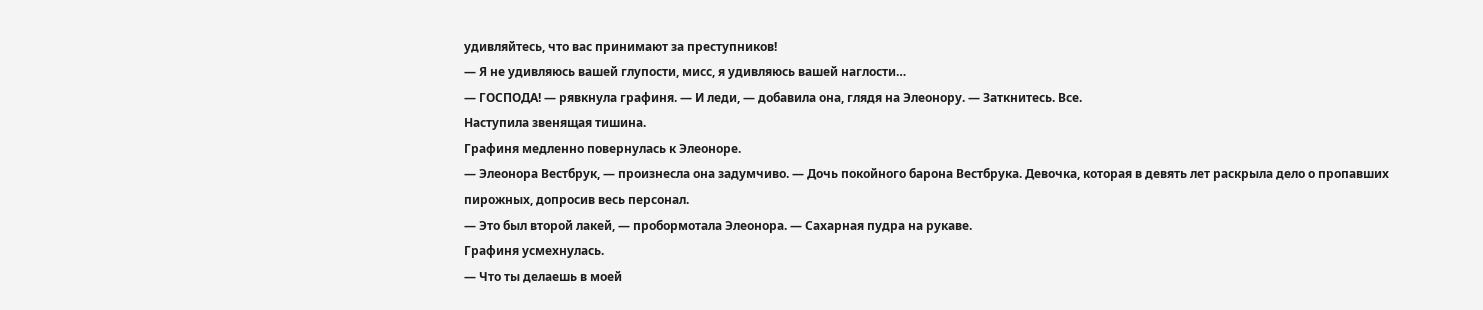удивляйтесь, что вас принимают за преступников!
— Я не удивляюсь вашей глупости, мисс, я удивляюсь вашей наглости…
— ГОСПОДА! — рявкнула графиня. — И леди, — добавила она, глядя на Элеонору. — Заткнитесь. Все.
Наступила звенящая тишина.
Графиня медленно повернулась к Элеоноре.
— Элеонора Вестбрук, — произнесла она задумчиво. — Дочь покойного барона Вестбрука. Девочка, которая в девять лет раскрыла дело о пропавших пирожных, допросив весь персонал.
— Это был второй лакей, — пробормотала Элеонора. — Сахарная пудра на рукаве.
Графиня усмехнулась.
— Что ты делаешь в моей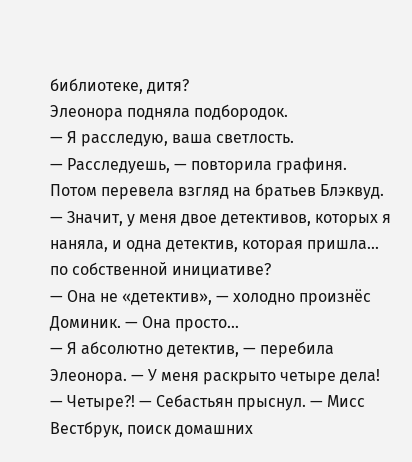библиотеке, дитя?
Элеонора подняла подбородок.
— Я расследую, ваша светлость.
— Расследуешь, — повторила графиня. Потом перевела взгляд на братьев Блэквуд. — Значит, у меня двое детективов, которых я наняла, и одна детектив, которая пришла... по собственной инициативе?
— Она не «детектив», — холодно произнёс Доминик. — Она просто…
— Я абсолютно детектив, — перебила Элеонора. — У меня раскрыто четыре дела!
— Четыре?! — Себастьян прыснул. — Мисс Вестбрук, поиск домашних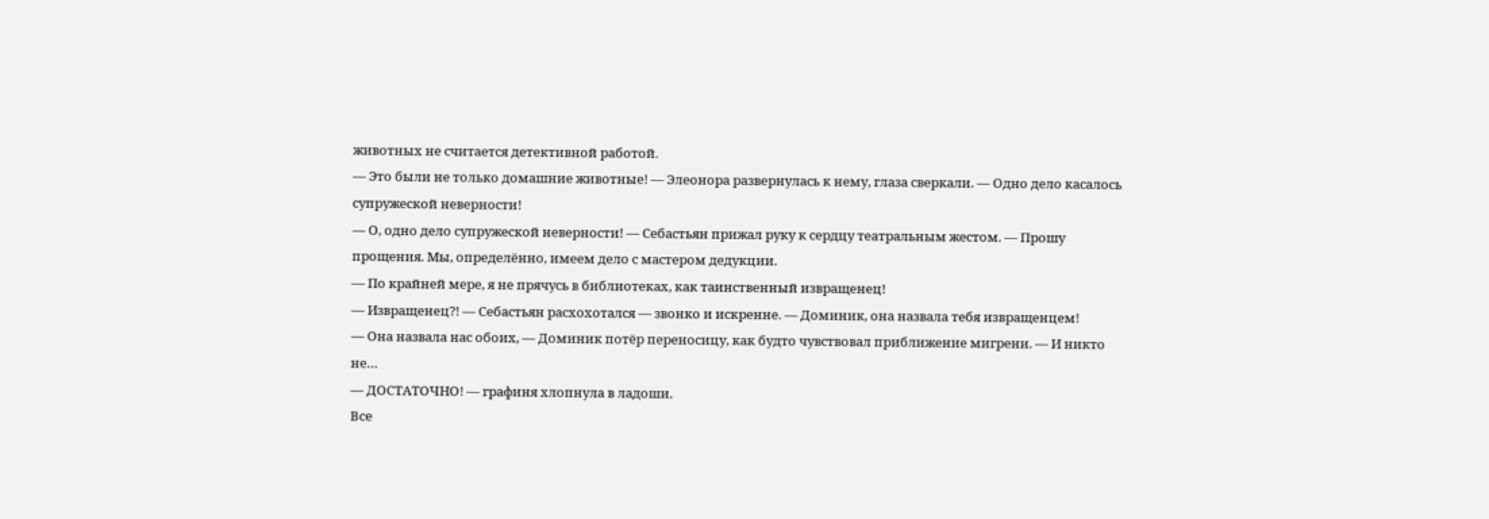животных не считается детективной работой.
— Это были не только домашние животные! — Элеонора развернулась к нему, глаза сверкали. — Одно дело касалось супружеской неверности!
— О, одно дело супружеской неверности! — Себастьян прижал руку к сердцу театральным жестом. — Прошу прощения. Мы, определённо, имеем дело с мастером дедукции.
— По крайней мере, я не прячусь в библиотеках, как таинственный извращенец!
— Извращенец?! — Себастьян расхохотался — звонко и искренне. — Доминик, она назвала тебя извращенцем!
— Она назвала нас обоих, — Доминик потёр переносицу, как будто чувствовал приближение мигрени. — И никто не…
— ДОСТАТОЧНО! — графиня хлопнула в ладоши.
Все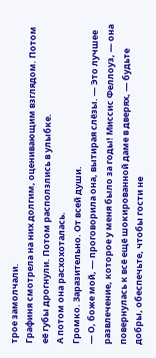трое замолчали.
Графиня смотрела на них долгим, оценивающим взглядом. Потом её губы дрогнули. Потом расползлись в улыбке.
А потом она расхохоталась.
Громко. Заразительно. От всей души.
— О, боже мой, — проговорила она, вытирая слёзы. — Это лучшее развлечение, которое у меня было за годы! Миссис Феллоуз, — она повернулась к всё ещё шокированной даме в дверях, — будьте добры, обеспечьте, чтобы гости не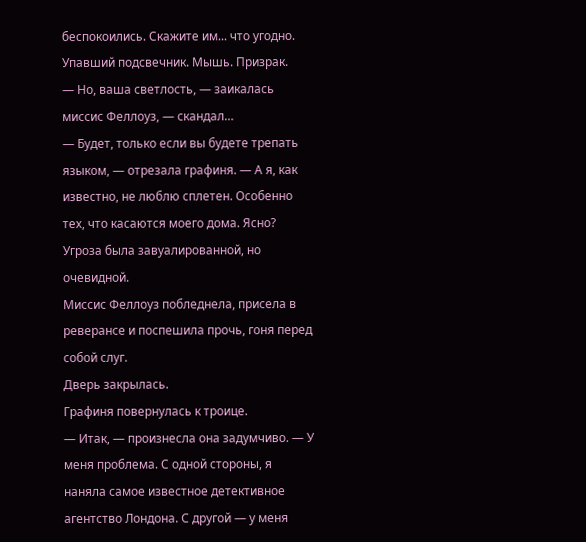беспокоились. Скажите им... что угодно. Упавший подсвечник. Мышь. Призрак.
— Но, ваша светлость, — заикалась миссис Феллоуз, — скандал…
— Будет, только если вы будете трепать языком, — отрезала графиня. — А я, как известно, не люблю сплетен. Особенно тех, что касаются моего дома. Ясно?
Угроза была завуалированной, но очевидной.
Миссис Феллоуз побледнела, присела в реверансе и поспешила прочь, гоня перед собой слуг.
Дверь закрылась.
Графиня повернулась к троице.
— Итак, — произнесла она задумчиво. — У меня проблема. С одной стороны, я наняла самое известное детективное агентство Лондона. С другой — у меня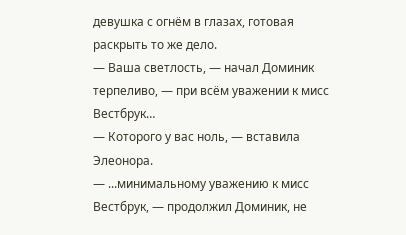девушка с огнём в глазах, готовая раскрыть то же дело.
— Ваша светлость, — начал Доминик терпеливо, — при всём уважении к мисс Вестбрук…
— Которого у вас ноль, — вставила Элеонора.
— ...минимальному уважению к мисс Вестбрук, — продолжил Доминик, не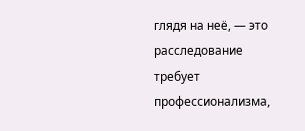глядя на неё, — это расследование требует профессионализма,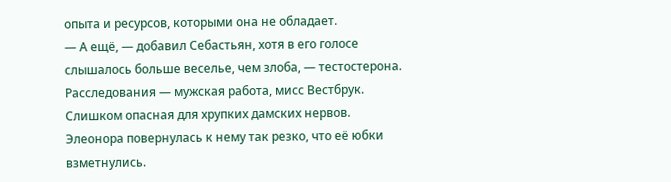опыта и ресурсов, которыми она не обладает.
— А ещё, — добавил Себастьян, хотя в его голосе слышалось больше веселье, чем злоба, — тестостерона. Расследования — мужская работа, мисс Вестбрук. Слишком опасная для хрупких дамских нервов.
Элеонора повернулась к нему так резко, что её юбки взметнулись.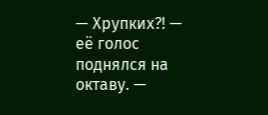— Хрупких?! — её голос поднялся на октаву. —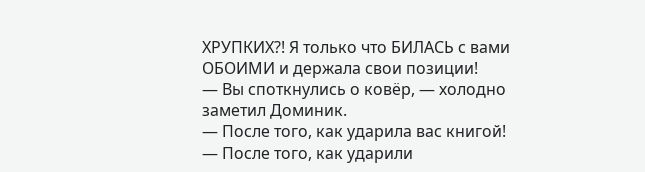ХРУПКИХ?! Я только что БИЛАСЬ с вами ОБОИМИ и держала свои позиции!
— Вы споткнулись о ковёр, — холодно заметил Доминик.
— После того, как ударила вас книгой!
— После того, как ударили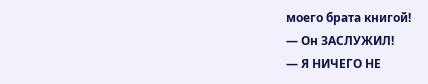моего брата книгой!
— Он ЗАСЛУЖИЛ!
— Я НИЧЕГО НЕ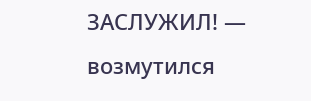ЗАСЛУЖИЛ! — возмутился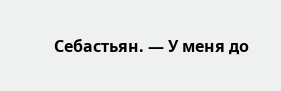Себастьян. — У меня до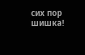сих пор шишка!